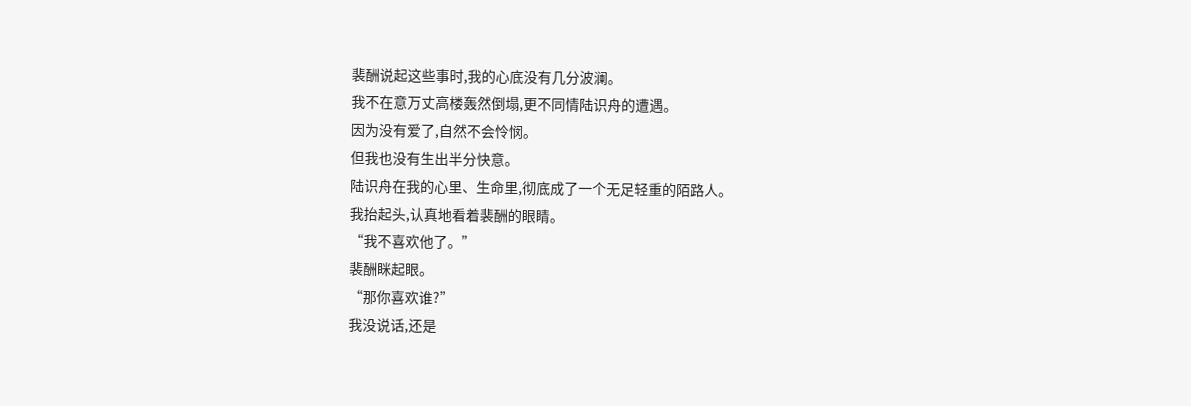裴酬说起这些事时,我的心底没有几分波澜。
我不在意万丈高楼轰然倒塌,更不同情陆识舟的遭遇。
因为没有爱了,自然不会怜悯。
但我也没有生出半分快意。
陆识舟在我的心里、生命里,彻底成了一个无足轻重的陌路人。
我抬起头,认真地看着裴酬的眼睛。
“我不喜欢他了。”
裴酬眯起眼。
“那你喜欢谁?”
我没说话,还是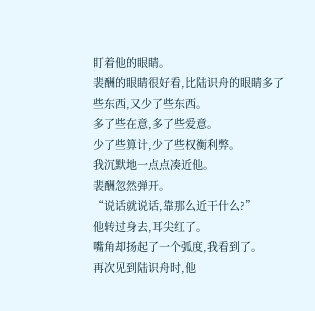盯着他的眼睛。
裴酬的眼睛很好看,比陆识舟的眼睛多了些东西,又少了些东西。
多了些在意,多了些爱意。
少了些算计,少了些权衡利弊。
我沉默地一点点凑近他。
裴酬忽然弹开。
“说话就说话,靠那么近干什么?”
他转过身去,耳尖红了。
嘴角却扬起了一个弧度,我看到了。
再次见到陆识舟时,他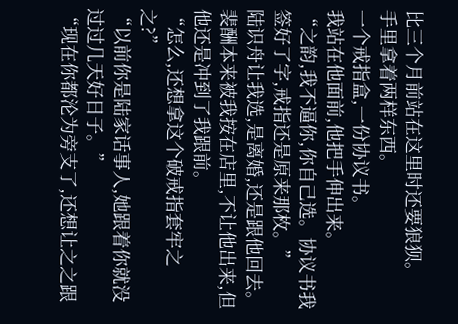比三个月前站在这里时还要狼狈。
手里拿着两样东西。
一个戒指盒,一份协议书。
我站在他面前,他把手伸出来。
“之韵,我不逼你,你自己选。协议书我签好了字,戒指还是原来那枚。”
陆识舟让我选,是离婚,还是跟他回去。
裴酬本来被我按在店里,不让他出来,但他还是冲到了我跟前。
“怎么,还想拿这个破戒指套牢之之?”
“以前你是陆家话事人,她跟着你就没过过几天好日子。”
“现在你都沦为旁支了,还想让之之跟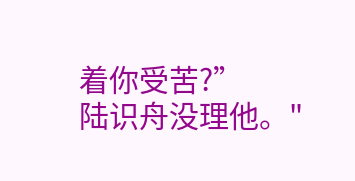着你受苦?”
陆识舟没理他。"